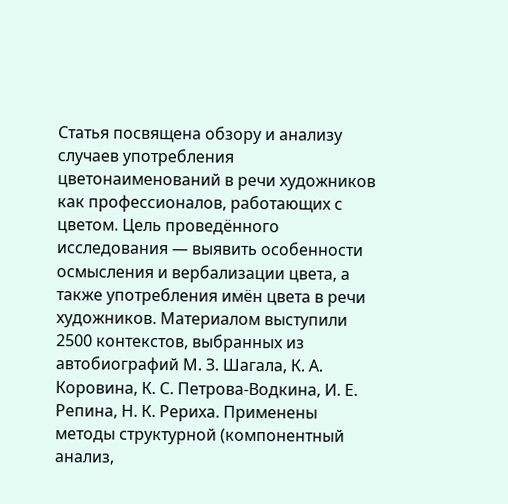Статья посвящена обзору и анализу случаев употребления цветонаименований в речи художников как профессионалов, работающих с цветом. Цель проведённого исследования — выявить особенности осмысления и вербализации цвета, а также употребления имён цвета в речи художников. Материалом выступили 2500 контекстов, выбранных из автобиографий М. З. Шагала, К. А. Коровина, К. С. Петрова-Водкина, И. Е. Репина, Н. К. Рериха. Применены методы структурной (компонентный анализ,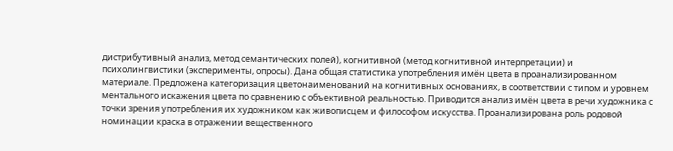дистрибутивный анализ, метод семантических полей), когнитивной (метод когнитивной интерпретации) и психолингвистики (эксперименты, опросы). Дана общая статистика употребления имён цвета в проанализированном материале. Предложена категоризация цветонаименований на когнитивных основаниях, в соответствии с типом и уровнем ментального искажения цвета по сравнению с объективной реальностью. Приводится анализ имён цвета в речи художника с точки зрения употребления их художником как живописцем и философом искусства. Проанализирована роль родовой номинации краска в отражении вещественного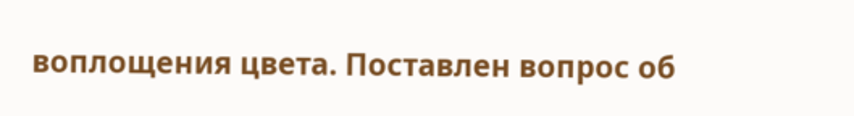воплощения цвета. Поставлен вопрос об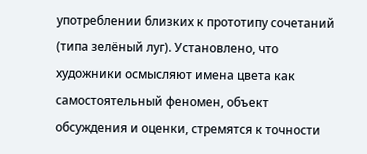употреблении близких к прототипу сочетаний (типа зелёный луг). Установлено, что художники осмысляют имена цвета как самостоятельный феномен, объект обсуждения и оценки, стремятся к точности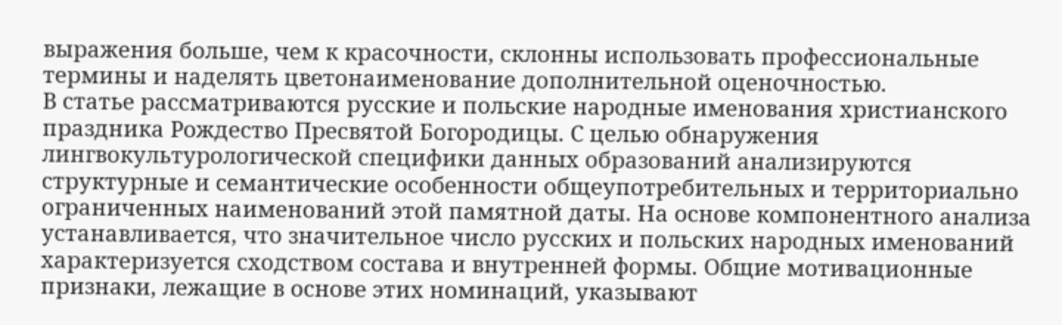выражения больше, чем к красочности, склонны использовать профессиональные термины и наделять цветонаименование дополнительной оценочностью.
В статье рассматриваются русские и польские народные именования христианского праздника Рождество Пресвятой Богородицы. С целью обнаружения лингвокультурологической специфики данных образований анализируются структурные и семантические особенности общеупотребительных и территориально ограниченных наименований этой памятной даты. На основе компонентного анализа устанавливается, что значительное число русских и польских народных именований характеризуется сходством состава и внутренней формы. Общие мотивационные признаки, лежащие в основе этих номинаций, указывают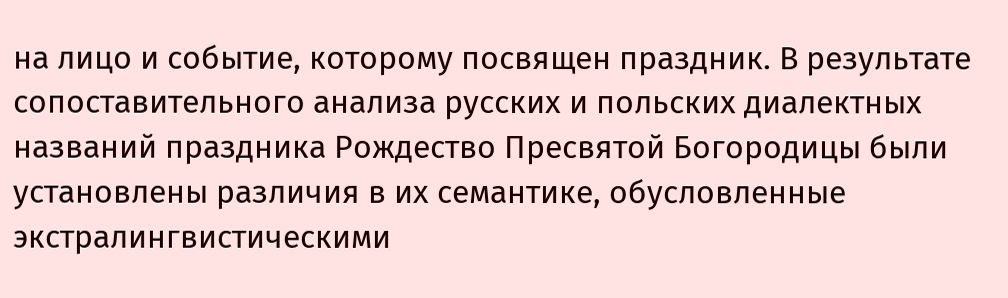на лицо и событие, которому посвящен праздник. В результате сопоставительного анализа русских и польских диалектных названий праздника Рождество Пресвятой Богородицы были установлены различия в их семантике, обусловленные экстралингвистическими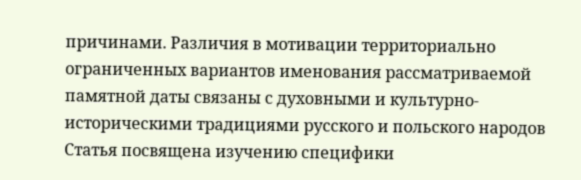причинами. Различия в мотивации территориально ограниченных вариантов именования рассматриваемой памятной даты связаны с духовными и культурно-историческими традициями русского и польского народов
Статья посвящена изучению специфики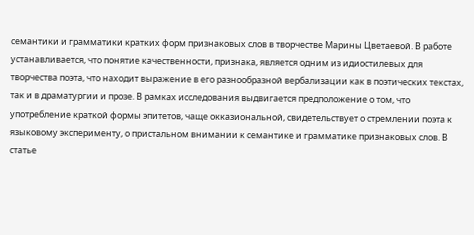семантики и грамматики кратких форм признаковых слов в творчестве Марины Цветаевой. В работе устанавливается, что понятие качественности, признака, является одним из идиостилевых для творчества поэта, что находит выражение в его разнообразной вербализации как в поэтических текстах, так и в драматургии и прозе. В рамках исследования выдвигается предположение о том, что употребление краткой формы эпитетов, чаще окказиональной, свидетельствует о стремлении поэта к языковому эксперименту, о пристальном внимании к семантике и грамматике признаковых слов. В статье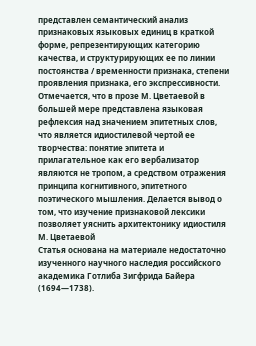представлен семантический анализ признаковых языковых единиц в краткой форме, репрезентирующих категорию качества, и структурирующих ее по линии постоянства / временности признака, степени проявления признака, его экспрессивности. Отмечается, что в прозе М. Цветаевой в большей мере представлена языковая рефлексия над значением эпитетных слов, что является идиостилевой чертой ее творчества: понятие эпитета и прилагательное как его вербализатор являются не тропом, а средством отражения принципа когнитивного, эпитетного поэтического мышления. Делается вывод о том, что изучение признаковой лексики позволяет уяснить архитектонику идиостиля М. Цветаевой
Статья основана на материале недостаточно изученного научного наследия российского академика Готлиба Зигфрида Байера (1694—1738).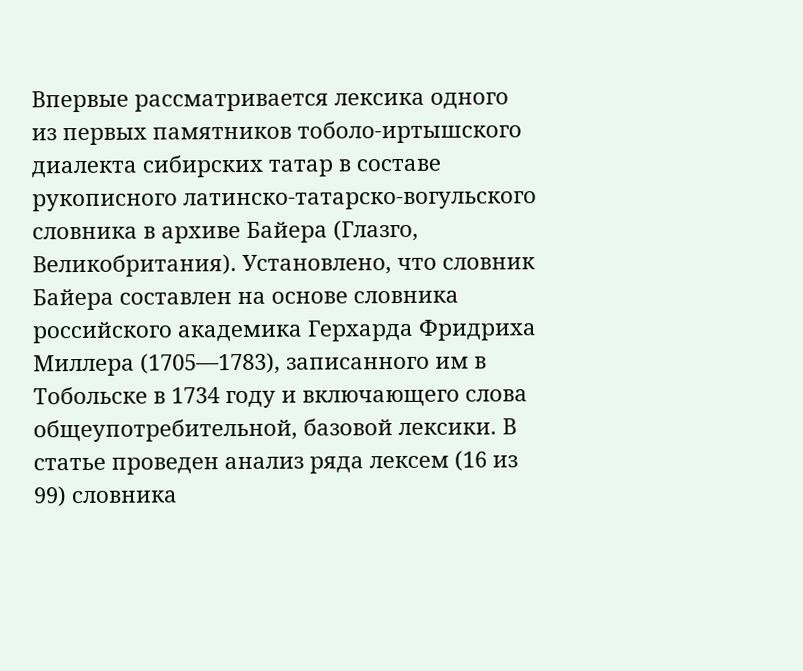Впервые рассматривается лексика одного из первых памятников тоболо-иртышского диалекта сибирских татар в составе рукописного латинско-татарско-вогульского словника в архиве Байера (Глазго, Великобритания). Установлено, что словник Байера составлен на основе словника российского академика Герхарда Фридриха Миллера (1705—1783), записанного им в Тобольске в 1734 году и включающего слова общеупотребительной, базовой лексики. В статье проведен анализ ряда лексем (16 из 99) словника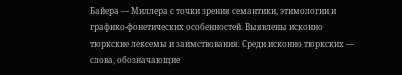Байера — Миллера с точки зрения семантики, этимологии и графико-фонетических особенностей. Выявлены исконно тюркские лексемы и заимствования. Среди исконно тюркских — слова, обозначающие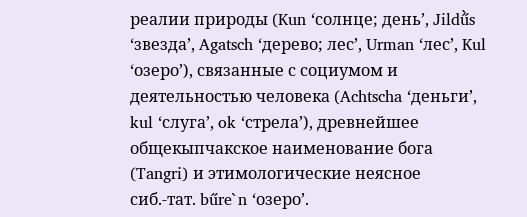реалии природы (Kun ‘солнце; день’, Jildű̀s ‘звезда’, Agatsch ‘дерево; лес’, Urman ‘лес’, Kul ‘озеро’), связанные с социумом и деятельностью человека (Achtscha ‘деньги’, kul ‘слуга’, ok ‘стрела’), древнейшее общекыпчакское наименование бога (Tangri) и этимологические неясное сиб.-тат. bűre`n ‘озеро’.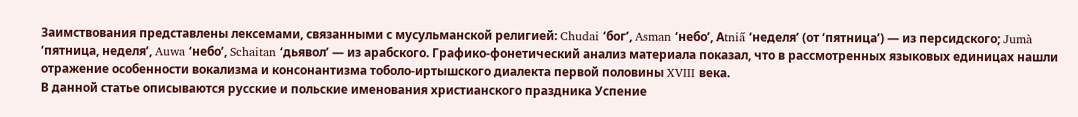Заимствования представлены лексемами, связанными с мусульманской религией: Chudai ‘бог’, Asman ‘небо’, Аtnia̋ ‘неделя’ (от ‘пятница’) — из персидского; Jumà ‘пятница, неделя’, Auwa ‘небо’, Schaitan ‘дьявол’ — из арабского. Графико-фонетический анализ материала показал, что в рассмотренных языковых единицах нашли отражение особенности вокализма и консонантизма тоболо-иртышского диалекта первой половины XVIII века.
В данной статье описываются русские и польские именования христианского праздника Успение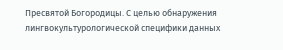Пресвятой Богородицы. С целью обнаружения лингвокультурологической специфики данных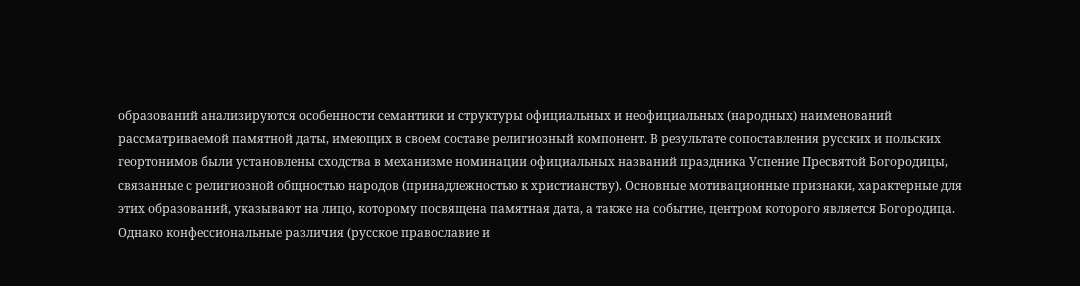образований анализируются особенности семантики и структуры официальных и неофициальных (народных) наименований рассматриваемой памятной даты, имеющих в своем составе религиозный компонент. В результате сопоставления русских и польских геортонимов были установлены сходства в механизме номинации официальных названий праздника Успение Пресвятой Богородицы, связанные с религиозной общностью народов (принадлежностью к христианству). Основные мотивационные признаки, характерные для этих образований, указывают на лицо, которому посвящена памятная дата, а также на событие, центром которого является Богородица. Однако конфессиональные различия (русское православие и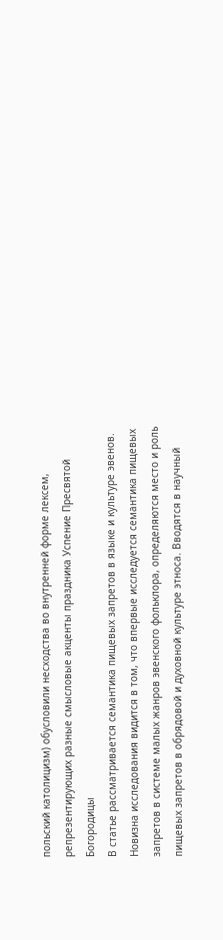польский католицизм) обусловили несходства во внутренней форме лексем, репрезентирующих разные смысловые акценты праздника Успение Пресвятой Богородицы
В статье рассматривается семантика пищевых запретов в языке и культуре эвенов. Новизна исследования видится в том, что впервые исследуется семантика пищевых запретов в системе малых жанров эвенского фольклора, определяются место и роль пищевых запретов в обрядовой и духовной культуре этноса. Вводятся в научный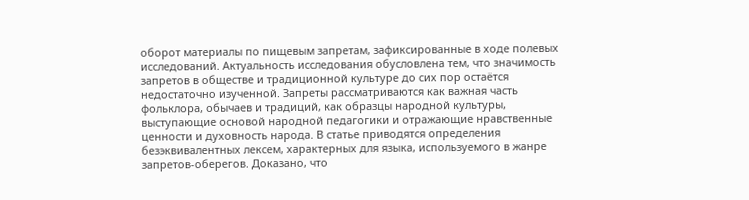оборот материалы по пищевым запретам, зафиксированные в ходе полевых исследований. Актуальность исследования обусловлена тем, что значимость запретов в обществе и традиционной культуре до сих пор остаётся недостаточно изученной. Запреты рассматриваются как важная часть фольклора, обычаев и традиций, как образцы народной культуры, выступающие основой народной педагогики и отражающие нравственные ценности и духовность народа. В статье приводятся определения безэквивалентных лексем, характерных для языка, используемого в жанре запретов-оберегов. Доказано, что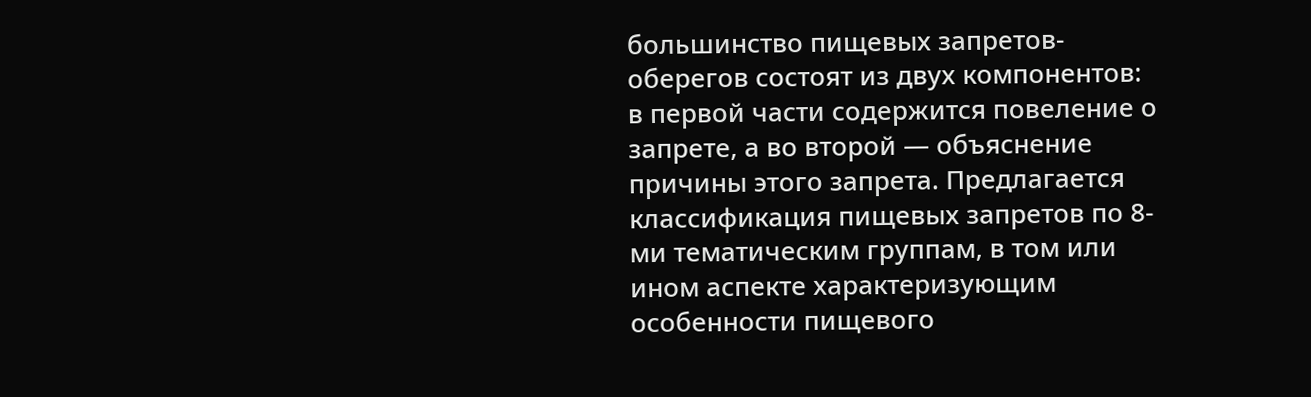большинство пищевых запретов-оберегов состоят из двух компонентов: в первой части содержится повеление о запрете, а во второй — объяснение причины этого запрета. Предлагается классификация пищевых запретов по 8-ми тематическим группам, в том или ином аспекте характеризующим особенности пищевого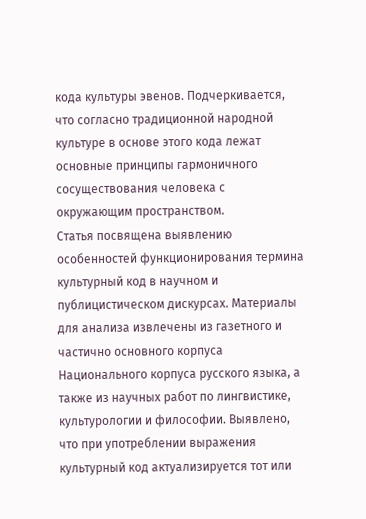кода культуры эвенов. Подчеркивается, что согласно традиционной народной культуре в основе этого кода лежат основные принципы гармоничного сосуществования человека с окружающим пространством.
Статья посвящена выявлению особенностей функционирования термина культурный код в научном и публицистическом дискурсах. Материалы для анализа извлечены из газетного и частично основного корпуса Национального корпуса русского языка, а также из научных работ по лингвистике, культурологии и философии. Выявлено, что при употреблении выражения культурный код актуализируется тот или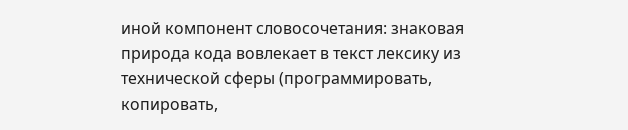иной компонент словосочетания: знаковая природа кода вовлекает в текст лексику из технической сферы (программировать, копировать,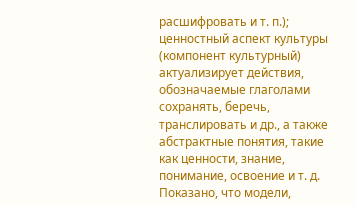расшифровать и т. п.); ценностный аспект культуры (компонент культурный) актуализирует действия, обозначаемые глаголами сохранять, беречь, транслировать и др., а также абстрактные понятия, такие как ценности, знание, понимание, освоение и т. д. Показано, что модели,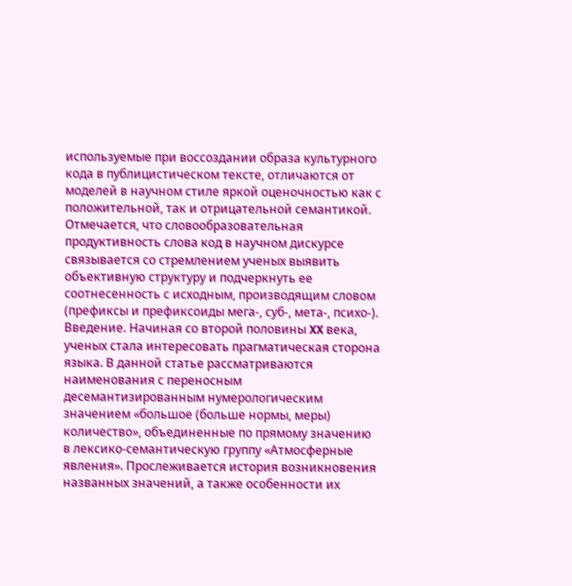используемые при воссоздании образа культурного кода в публицистическом тексте, отличаются от моделей в научном стиле яркой оценочностью как с положительной, так и отрицательной семантикой. Отмечается, что словообразовательная продуктивность слова код в научном дискурсе связывается со стремлением ученых выявить объективную структуру и подчеркнуть ее соотнесенность с исходным, производящим словом (префиксы и префиксоиды мега-, суб-, мета-, психо-).
Введение. Начиная со второй половины XX века, ученых стала интересовать прагматическая сторона языка. В данной статье рассматриваются наименования с переносным десемантизированным нумерологическим значением «большое (больше нормы, меры) количество», объединенные по прямому значению в лексико-семантическую группу «Атмосферные явления». Прослеживается история возникновения названных значений, а также особенности их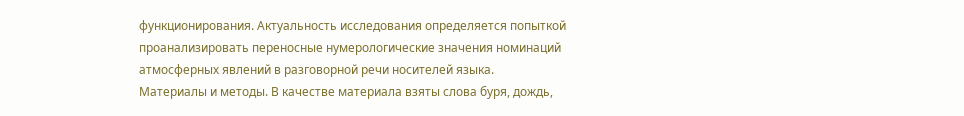функционирования. Актуальность исследования определяется попыткой проанализировать переносные нумерологические значения номинаций атмосферных явлений в разговорной речи носителей языка.
Материалы и методы. В качестве материала взяты слова буря, дождь,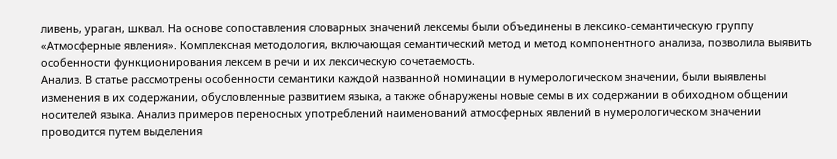ливень, ураган, шквал. На основе сопоставления словарных значений лексемы были объединены в лексико-семантическую группу «Атмосферные явления». Комплексная методология, включающая семантический метод и метод компонентного анализа, позволила выявить особенности функционирования лексем в речи и их лексическую сочетаемость.
Анализ. В статье рассмотрены особенности семантики каждой названной номинации в нумерологическом значении, были выявлены изменения в их содержании, обусловленные развитием языка, а также обнаружены новые семы в их содержании в обиходном общении носителей языка. Анализ примеров переносных употреблений наименований атмосферных явлений в нумерологическом значении проводится путем выделения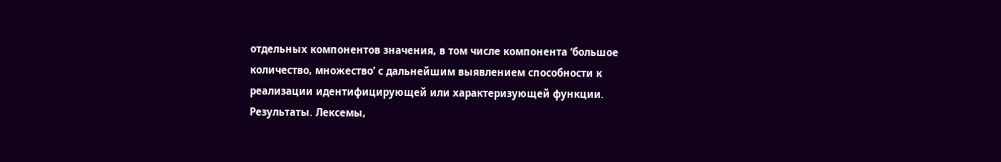отдельных компонентов значения, в том числе компонента ‘большое количество, множество’ с дальнейшим выявлением способности к реализации идентифицирующей или характеризующей функции.
Результаты. Лексемы,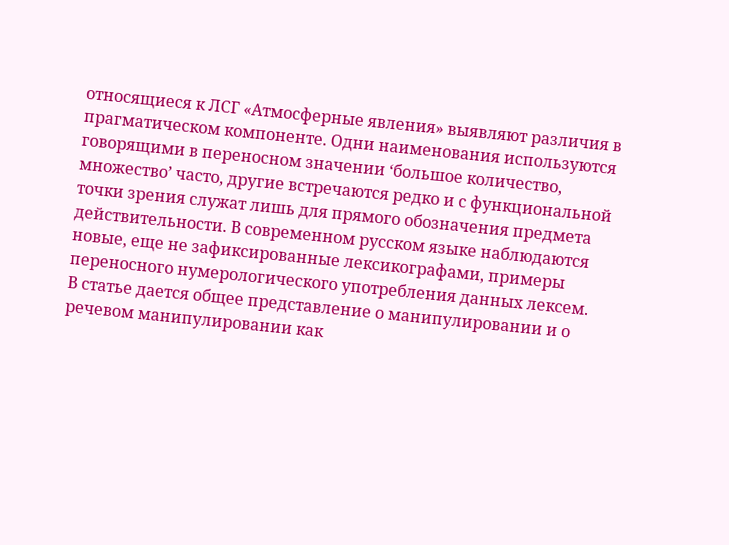относящиеся к ЛСГ «Атмосферные явления» выявляют различия в прагматическом компоненте. Одни наименования используются говорящими в переносном значении ‘большое количество, множество’ часто, другие встречаются редко и с функциональной точки зрения служат лишь для прямого обозначения предмета действительности. В современном русском языке наблюдаются новые, еще не зафиксированные лексикографами, примеры переносного нумерологического употребления данных лексем.
В статье дается общее представление о манипулировании и о речевом манипулировании как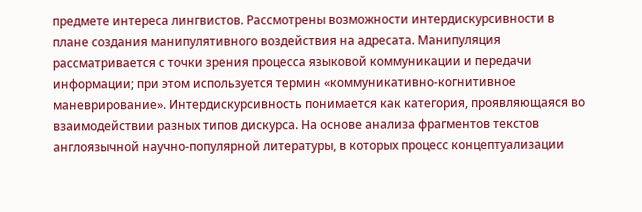предмете интереса лингвистов. Рассмотрены возможности интердискурсивности в плане создания манипулятивного воздействия на адресата. Манипуляция рассматривается с точки зрения процесса языковой коммуникации и передачи информации; при этом используется термин «коммуникативно-когнитивное маневрирование». Интердискурсивность понимается как категория, проявляющаяся во взаимодействии разных типов дискурса. На основе анализа фрагментов текстов англоязычной научно-популярной литературы, в которых процесс концептуализации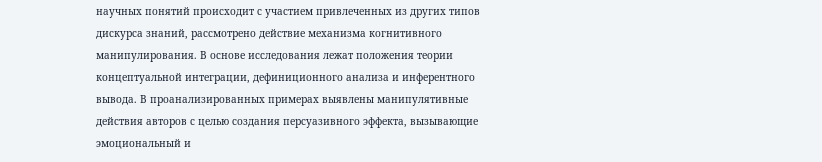научных понятий происходит с участием привлеченных из других типов дискурса знаний, рассмотрено действие механизма когнитивного манипулирования. В основе исследования лежат положения теории концептуальной интеграции, дефиниционного анализа и инферентного вывода. В проанализированных примерах выявлены манипулятивные действия авторов с целью создания персуазивного эффекта, вызывающие эмоциональный и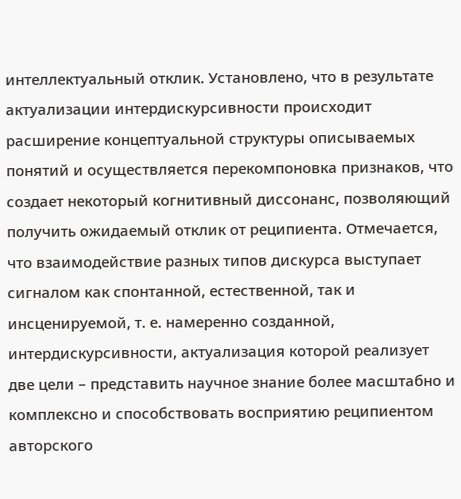интеллектуальный отклик. Установлено, что в результате актуализации интердискурсивности происходит расширение концептуальной структуры описываемых понятий и осуществляется перекомпоновка признаков, что создает некоторый когнитивный диссонанс, позволяющий получить ожидаемый отклик от реципиента. Отмечается, что взаимодействие разных типов дискурса выступает сигналом как спонтанной, естественной, так и инсценируемой, т. е. намеренно созданной, интердискурсивности, актуализация которой реализует две цели – представить научное знание более масштабно и комплексно и способствовать восприятию реципиентом авторского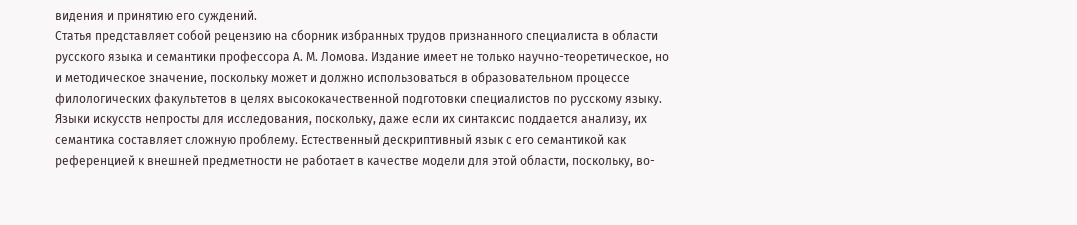видения и принятию его суждений.
Статья представляет собой рецензию на сборник избранных трудов признанного специалиста в области русского языка и семантики профессора А. М. Ломова. Издание имеет не только научно-теоретическое, но и методическое значение, поскольку может и должно использоваться в образовательном процессе филологических факультетов в целях высококачественной подготовки специалистов по русскому языку.
Языки искусств непросты для исследования, поскольку, даже если их синтаксис поддается анализу, их семантика составляет сложную проблему. Естественный дескриптивный язык с его семантикой как референцией к внешней предметности не работает в качестве модели для этой области, поскольку, во-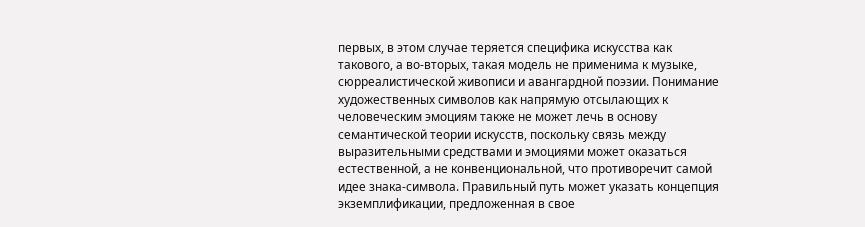первых, в этом случае теряется специфика искусства как такового, а во-вторых, такая модель не применима к музыке, сюрреалистической живописи и авангардной поэзии. Понимание художественных символов как напрямую отсылающих к человеческим эмоциям также не может лечь в основу семантической теории искусств, поскольку связь между выразительными средствами и эмоциями может оказаться естественной, а не конвенциональной, что противоречит самой идее знака-символа. Правильный путь может указать концепция экземплификации, предложенная в свое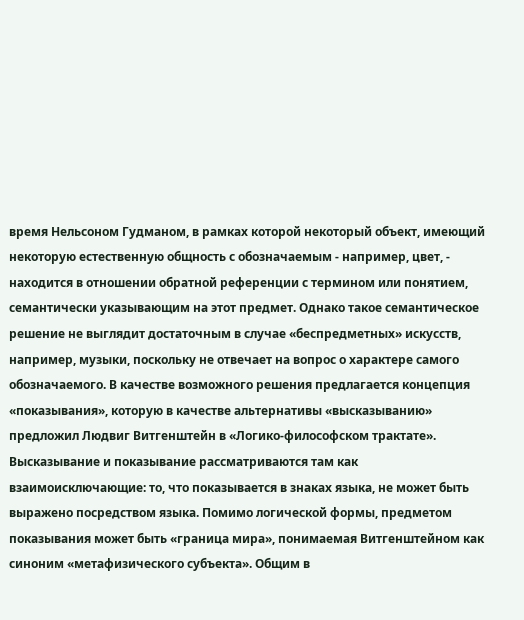время Нельсоном Гудманом, в рамках которой некоторый объект, имеющий некоторую естественную общность с обозначаемым - например, цвет, - находится в отношении обратной референции с термином или понятием, семантически указывающим на этот предмет. Однако такое семантическое решение не выглядит достаточным в случае «беспредметных» искусств, например, музыки, поскольку не отвечает на вопрос о характере самого обозначаемого. В качестве возможного решения предлагается концепция «показывания», которую в качестве альтернативы «высказыванию» предложил Людвиг Витгенштейн в «Логико-философском трактате». Высказывание и показывание рассматриваются там как взаимоисключающие: то, что показывается в знаках языка, не может быть выражено посредством языка. Помимо логической формы, предметом показывания может быть «граница мира», понимаемая Витгенштейном как синоним «метафизического субъекта». Общим в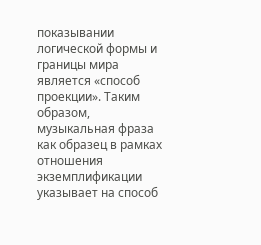показывании логической формы и границы мира является «способ проекции». Таким образом, музыкальная фраза как образец в рамках отношения экземплификации указывает на способ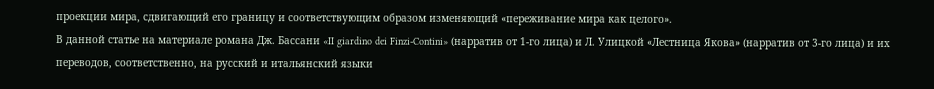проекции мира, сдвигающий его границу и соответствующим образом изменяющий «переживание мира как целого».
В данной статье на материале романа Дж. Бассани «II giardino dei Finzi-Contini» (нарратив от 1-го лица) и Л. Улицкой «Лестница Якова» (нарратив от 3-го лица) и их переводов, соответственно, на русский и итальянский языки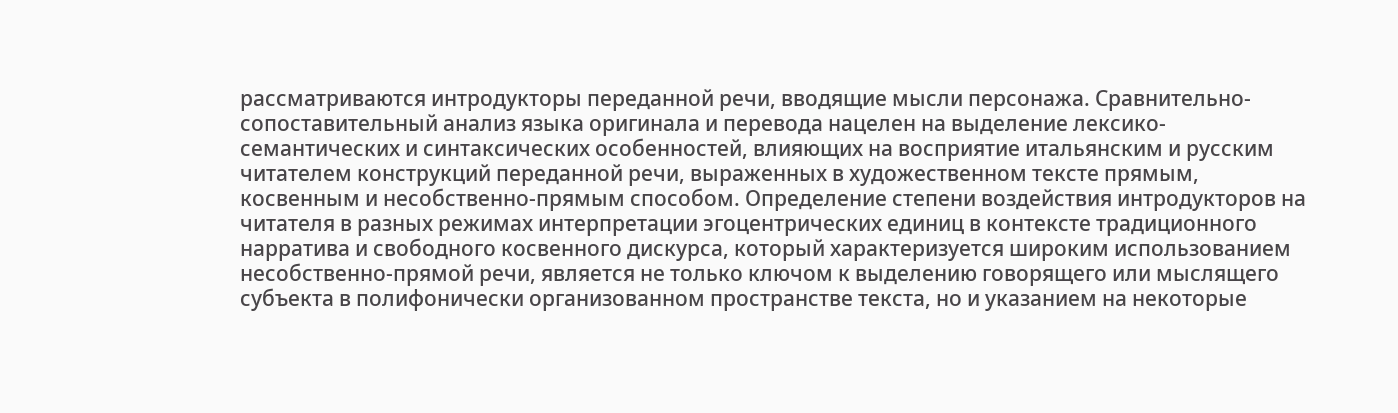рассматриваются интродукторы переданной речи, вводящие мысли персонажа. Сравнительно-сопоставительный анализ языка оригинала и перевода нацелен на выделение лексико-семантических и синтаксических особенностей, влияющих на восприятие итальянским и русским читателем конструкций переданной речи, выраженных в художественном тексте прямым, косвенным и несобственно-прямым способом. Определение степени воздействия интродукторов на читателя в разных режимах интерпретации эгоцентрических единиц в контексте традиционного нарратива и свободного косвенного дискурса, который характеризуется широким использованием несобственно-прямой речи, является не только ключом к выделению говорящего или мыслящего субъекта в полифонически организованном пространстве текста, но и указанием на некоторые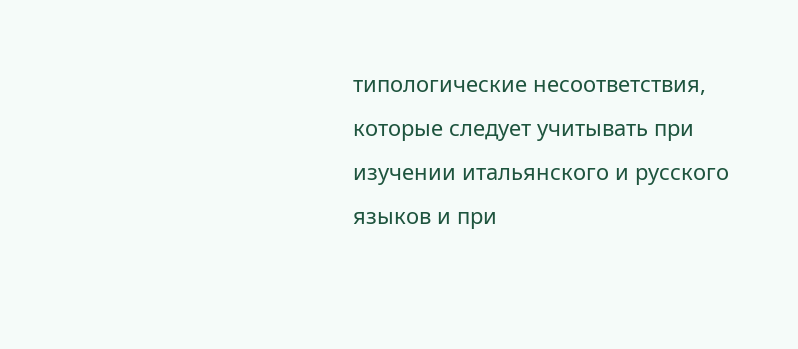типологические несоответствия, которые следует учитывать при изучении итальянского и русского языков и при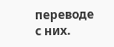переводе с них.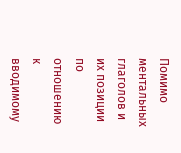Помимо ментальных глаголов и их позиции по отношению к вводимому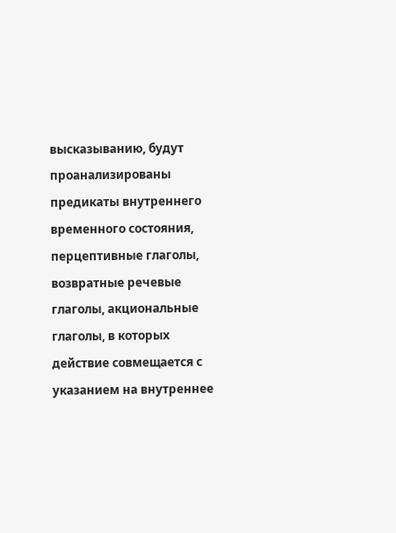высказыванию, будут проанализированы предикаты внутреннего временного состояния, перцептивные глаголы, возвратные речевые глаголы, акциональные глаголы, в которых действие совмещается с указанием на внутреннее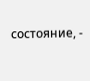состояние, -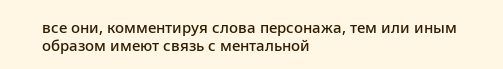все они, комментируя слова персонажа, тем или иным образом имеют связь с ментальной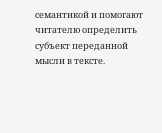семантикой и помогают читателю определить субъект переданной мысли в тексте.